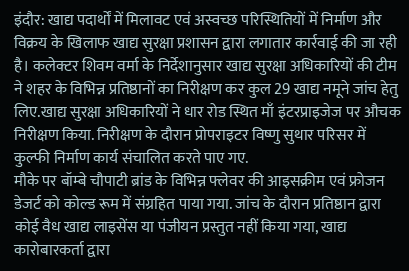इंदौर: खाद्य पदार्थों में मिलावट एवं अस्वच्छ परिस्थितियों में निर्माण और विक्रय के खिलाफ खाद्य सुरक्षा प्रशासन द्वारा लगातार कार्रवाई की जा रही है। कलेक्टर शिवम वर्मा के निर्देशानुसार खाद्य सुरक्षा अधिकारियों की टीम ने शहर के विभिन्न प्रतिष्ठानों का निरीक्षण कर कुल 29 खाद्य नमूने जांच हेतु लिए.खाद्य सुरक्षा अधिकारियों ने धार रोड स्थित माँ इंटरप्राइजेज पर औचक निरीक्षण किया. निरीक्षण के दौरान प्रोपराइटर विष्णु सुथार परिसर में कुल्फी निर्माण कार्य संचालित करते पाए गए.
मौके पर बॉम्बे चौपाटी ब्रांड के विभिन्न फ्लेवर की आइसक्रीम एवं फ्रोजन डेजर्ट को कोल्ड रूम में संग्रहित पाया गया. जांच के दौरान प्रतिष्ठान द्वारा कोई वैध खाद्य लाइसेंस या पंजीयन प्रस्तुत नहीं किया गया, खाद्य कारोबारकर्ता द्वारा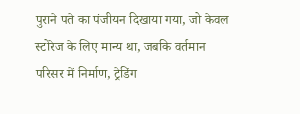पुराने पते का पंजीयन दिखाया गया, जो केवल स्टोरेज के लिए मान्य था, जबकि वर्तमान परिसर में निर्माण, ट्रेडिंग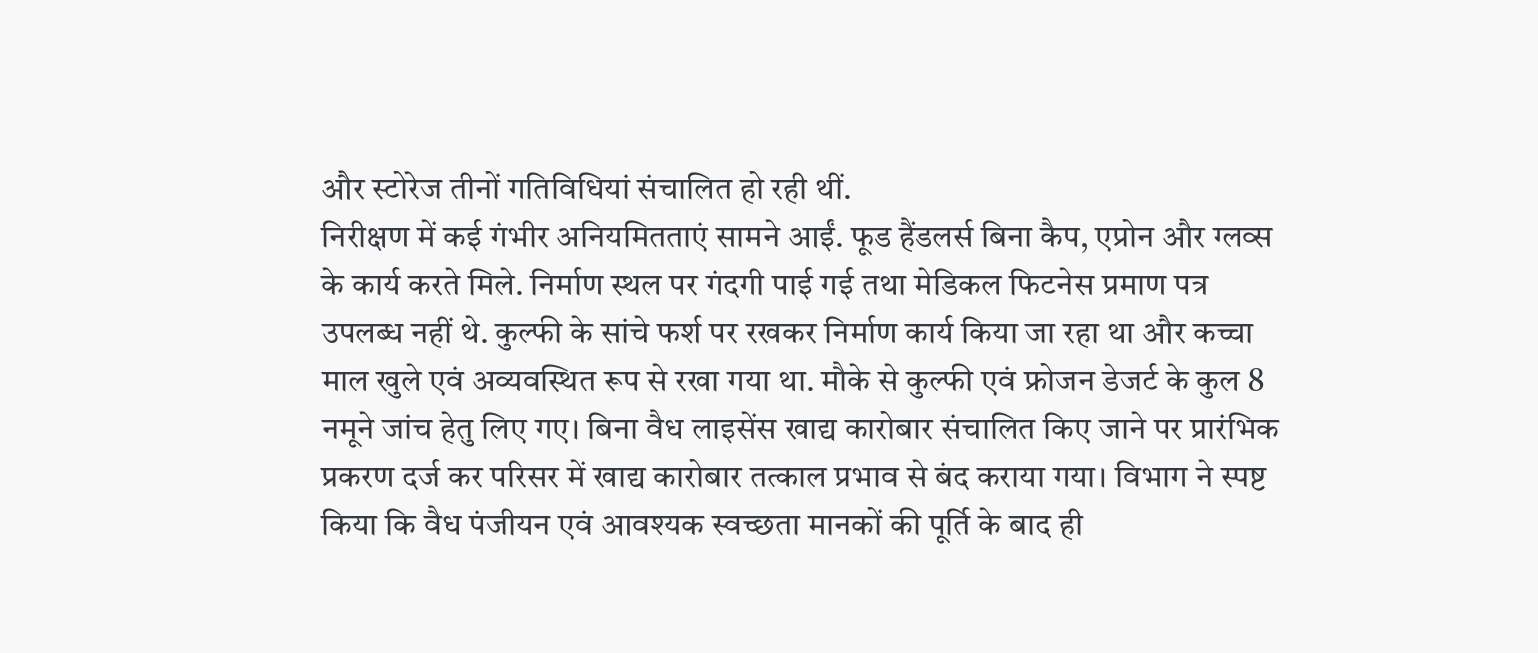और स्टोरेज तीनों गतिविधियां संचालित हो रही थीं.
निरीक्षण में कई गंभीर अनियमितताएं सामने आईं. फूड हैंडलर्स बिना कैप, एप्रोन और ग्लव्स के कार्य करते मिले. निर्माण स्थल पर गंदगी पाई गई तथा मेडिकल फिटनेस प्रमाण पत्र उपलब्ध नहीं थे. कुल्फी के सांचे फर्श पर रखकर निर्माण कार्य किया जा रहा था और कच्चा माल खुले एवं अव्यवस्थित रूप से रखा गया था. मौके से कुल्फी एवं फ्रोजन डेजर्ट के कुल 8 नमूने जांच हेतु लिए गए। बिना वैध लाइसेंस खाद्य कारोबार संचालित किए जाने पर प्रारंभिक प्रकरण दर्ज कर परिसर में खाद्य कारोबार तत्काल प्रभाव से बंद कराया गया। विभाग ने स्पष्ट किया कि वैध पंजीयन एवं आवश्यक स्वच्छता मानकों की पूर्ति के बाद ही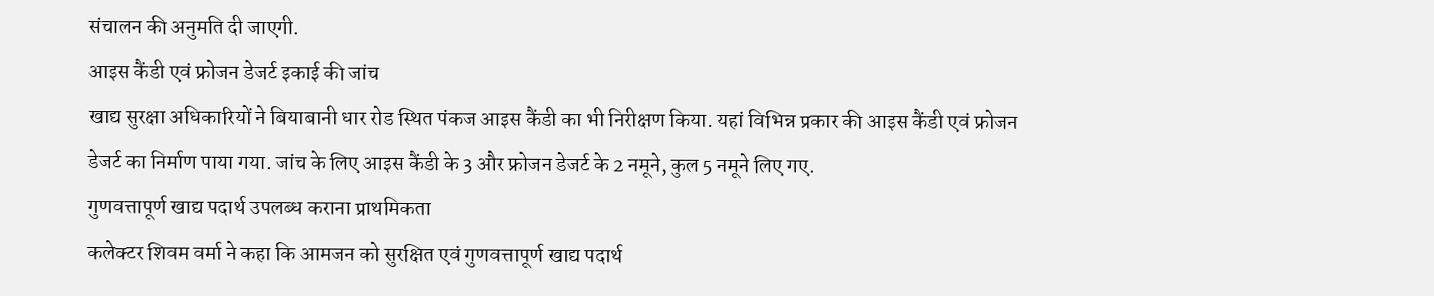संचालन की अनुमति दी जाएगी.
आइस कैंडी एवं फ्रोजन डेजर्ट इकाई की जांच
खाद्य सुरक्षा अधिकारियों ने बियाबानी धार रोड स्थित पंकज आइस कैंडी का भी निरीक्षण किया. यहां विभिन्न प्रकार की आइस कैंडी एवं फ्रोजन डेजर्ट का निर्माण पाया गया. जांच के लिए आइस कैंडी के 3 और फ्रोजन डेजर्ट के 2 नमूने, कुल 5 नमूने लिए गए.
गुणवत्तापूर्ण खाद्य पदार्थ उपलब्ध कराना प्राथमिकता
कलेक्टर शिवम वर्मा ने कहा कि आमजन को सुरक्षित एवं गुणवत्तापूर्ण खाद्य पदार्थ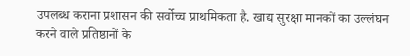उपलब्ध कराना प्रशासन की सर्वोच्च प्राथमिकता है. खाद्य सुरक्षा मानकों का उल्लंघन करने वाले प्रतिष्ठानों के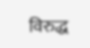विरुद्ध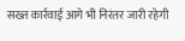सख्त कार्रवाई आगे भी निरंतर जारी रहेगी